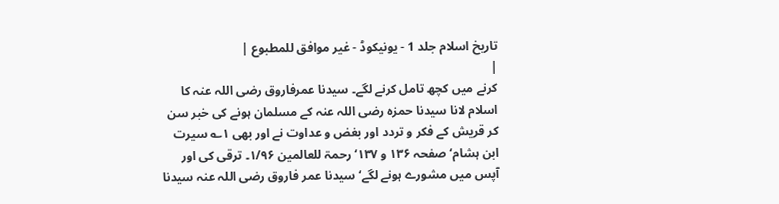تاریخ اسلام جلد 1 - یونیکوڈ - غیر موافق للمطبوع |
|
کرنے میں کچھ تامل کرنے لگے۔ سیدنا عمرفاروق رضی اللہ عنہ کا اسلام لانا سیدنا حمزہ رضی اللہ عنہ کے مسلمان ہونے کی خبر سن کر قریش کے فکر و تردد اور بغض و عداوت نے اور بھی ۱؎ سیرت ابن ہشام‘ صفحہ ۱۳۶ و ۱۳۷‘ رحمۃ للعالمین ۱/۹۶۔ ترقی کی اور آپس میں مشورے ہونے لگے‘ سیدنا عمر فاروق رضی اللہ عنہ سیدنا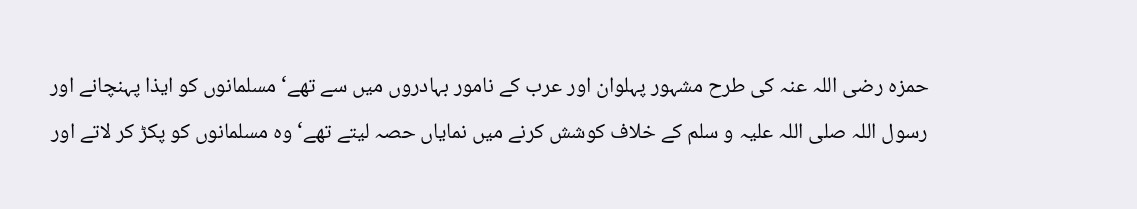حمزہ رضی اللہ عنہ کی طرح مشہور پہلوان اور عرب کے نامور بہادروں میں سے تھے‘ مسلمانوں کو ایذا پہنچانے اور رسول اللہ صلی اللہ علیہ و سلم کے خلاف کوشش کرنے میں نمایاں حصہ لیتے تھے‘ وہ مسلمانوں کو پکڑ کر لاتے اور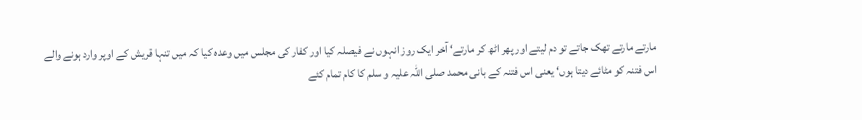مارتے مارتے تھک جاتے تو دم لیتے اور پھر اٹھ کر مارتے‘ آخر ایک روز انہوں نے فیصلہ کیا اور کفار کی مجلس میں وعدہ کیا کہ میں تنہا قریش کے اوپر وارد ہونے والے اس فتنہ کو مٹائے دیتا ہوں‘ یعنی اس فتنہ کے بانی محمد صلی اللہ علیہ و سلم کا کام تمام کئے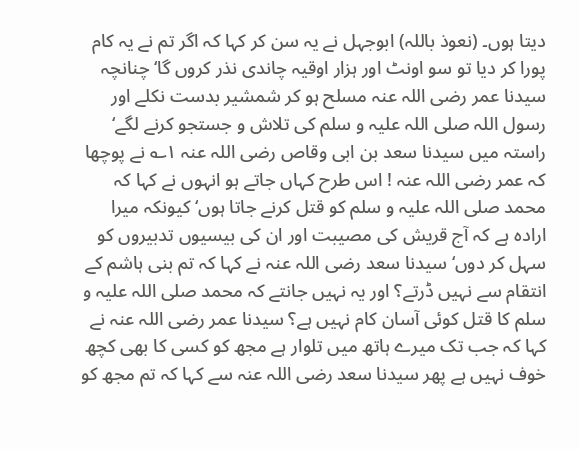دیتا ہوں۔ (نعوذ باللہ) ابوجہل نے یہ سن کر کہا کہ اگر تم نے یہ کام پورا کر دیا تو سو اونٹ اور ہزار اوقیہ چاندی نذر کروں گا‘ چنانچہ سیدنا عمر رضی اللہ عنہ مسلح ہو کر شمشیر بدست نکلے اور رسول اللہ صلی اللہ علیہ و سلم کی تلاش و جستجو کرنے لگے‘ راستہ میں سیدنا سعد بن ابی وقاص رضی اللہ عنہ ۱؎ نے پوچھا کہ عمر رضی اللہ عنہ ! اس طرح کہاں جاتے ہو انہوں نے کہا کہ محمد صلی اللہ علیہ و سلم کو قتل کرنے جاتا ہوں‘ کیونکہ میرا ارادہ ہے کہ آج قریش کی مصیبت اور ان کی بیسیوں تدبیروں کو سہل کر دوں‘ سیدنا سعد رضی اللہ عنہ نے کہا کہ تم بنی ہاشم کے انتقام سے نہیں ڈرتے؟ اور یہ نہیں جانتے کہ محمد صلی اللہ علیہ و سلم کا قتل کوئی آسان کام نہیں ہے؟ سیدنا عمر رضی اللہ عنہ نے کہا کہ جب تک میرے ہاتھ میں تلوار ہے مجھ کو کسی کا بھی کچھ خوف نہیں ہے پھر سیدنا سعد رضی اللہ عنہ سے کہا کہ تم مجھ کو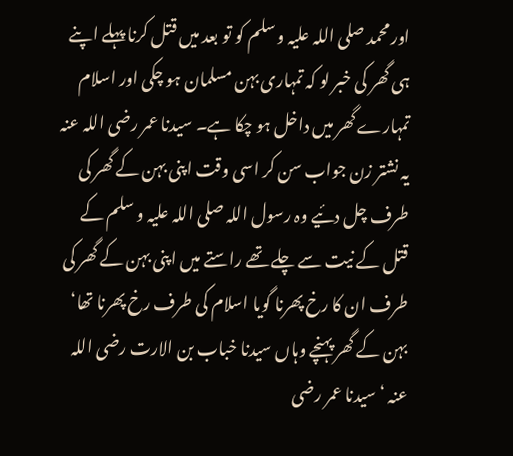اور محمد صلی اللہ علیہ و سلم کو تو بعد میں قتل کرنا پہلے اپنے ہی گھر کی خبر لو کہ تمہاری بہن مسلمان ہو چکی اور اسلام تمہارے گھر میں داخل ہو چکا ہے۔ سیدنا عمر رضی اللہ عنہ یہ نشتر زن جواب سن کر اسی وقت اپنی بہن کے گھر کی طرف چل دئیے وہ رسول اللہ صلی اللہ علیہ و سلم کے قتل کے نیت سے چلے تھے راستے میں اپنی بہن کے گھر کی طرف ان کا رخ پھرنا گویا اسلام کی طرف رخ پھرنا تھا‘ بہن کے گھر پہنچے وہاں سیدنا خباب بن الارت رضی اللہ عنہ ‘ سیدنا عمر رضی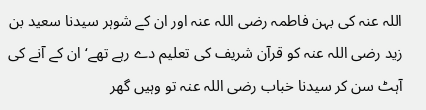اللہ عنہ کی بہن فاطمہ رضی اللہ عنہ اور ان کے شوہر سیدنا سعید بن زید رضی اللہ عنہ کو قرآن شریف کی تعلیم دے رہے تھے‘ ان کے آنے کی آہٹ سن کر سیدنا خباب رضی اللہ عنہ تو وہیں گھر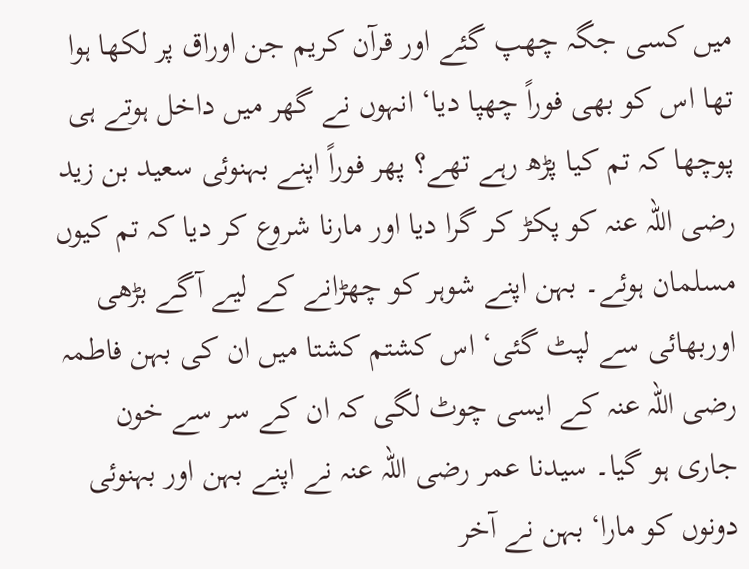میں کسی جگہ چھپ گئے اور قرآن کریم جن اوراق پر لکھا ہوا تھا اس کو بھی فوراً چھپا دیا‘ انہوں نے گھر میں داخل ہوتے ہی پوچھا کہ تم کیا پڑھ رہے تھے؟ پھر فوراً اپنے بہنوئی سعید بن زید رضی اللہ عنہ کو پکڑ کر گرا دیا اور مارنا شروع کر دیا کہ تم کیوں مسلمان ہوئے۔ بہن اپنے شوہر کو چھڑانے کے لیے آگے بڑھی اوربھائی سے لپٹ گئی‘ اس کشتم کشتا میں ان کی بہن فاطمہ رضی اللہ عنہ کے ایسی چوٹ لگی کہ ان کے سر سے خون جاری ہو گیا۔ سیدنا عمر رضی اللہ عنہ نے اپنے بہن اور بہنوئی دونوں کو مارا‘ بہن نے آخر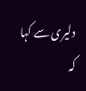دلیری سے کہا کہ